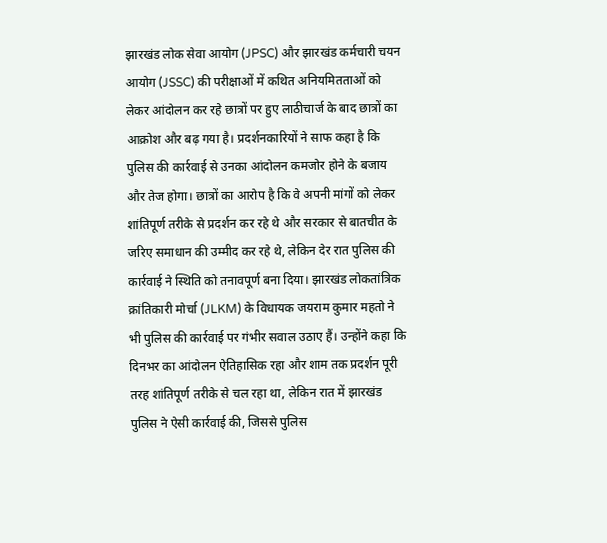झारखंड लोक सेवा आयोग (JPSC) और झारखंड कर्मचारी चयन आयोग (JSSC) की परीक्षाओं में कथित अनियमितताओं को लेकर आंदोलन कर रहे छात्रों पर हुए लाठीचार्ज के बाद छात्रों का आक्रोश और बढ़ गया है। प्रदर्शनकारियों ने साफ कहा है कि पुलिस की कार्रवाई से उनका आंदोलन कमजोर होने के बजाय और तेज होगा। छात्रों का आरोप है कि वे अपनी मांगों को लेकर शांतिपूर्ण तरीके से प्रदर्शन कर रहे थे और सरकार से बातचीत के जरिए समाधान की उम्मीद कर रहे थे, लेकिन देर रात पुलिस की कार्रवाई ने स्थिति को तनावपूर्ण बना दिया। झारखंड लोकतांत्रिक क्रांतिकारी मोर्चा (JLKM) के विधायक जयराम कुमार महतो ने भी पुलिस की कार्रवाई पर गंभीर सवाल उठाए हैं। उन्होंने कहा कि दिनभर का आंदोलन ऐतिहासिक रहा और शाम तक प्रदर्शन पूरी तरह शांतिपूर्ण तरीके से चल रहा था, लेकिन रात में झारखंड पुलिस ने ऐसी कार्रवाई की, जिससे पुलिस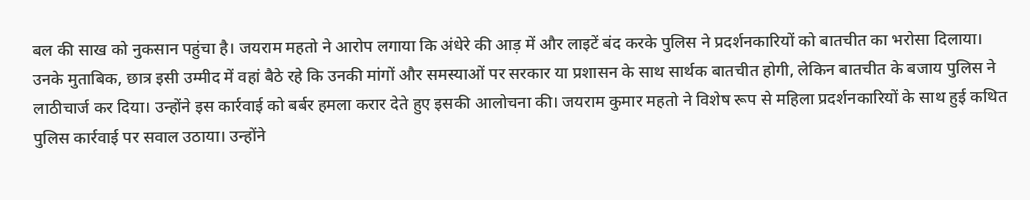बल की साख को नुकसान पहुंचा है। जयराम महतो ने आरोप लगाया कि अंधेरे की आड़ में और लाइटें बंद करके पुलिस ने प्रदर्शनकारियों को बातचीत का भरोसा दिलाया।
उनके मुताबिक, छात्र इसी उम्मीद में वहां बैठे रहे कि उनकी मांगों और समस्याओं पर सरकार या प्रशासन के साथ सार्थक बातचीत होगी, लेकिन बातचीत के बजाय पुलिस ने लाठीचार्ज कर दिया। उन्होंने इस कार्रवाई को बर्बर हमला करार देते हुए इसकी आलोचना की। जयराम कुमार महतो ने विशेष रूप से महिला प्रदर्शनकारियों के साथ हुई कथित पुलिस कार्रवाई पर सवाल उठाया। उन्होंने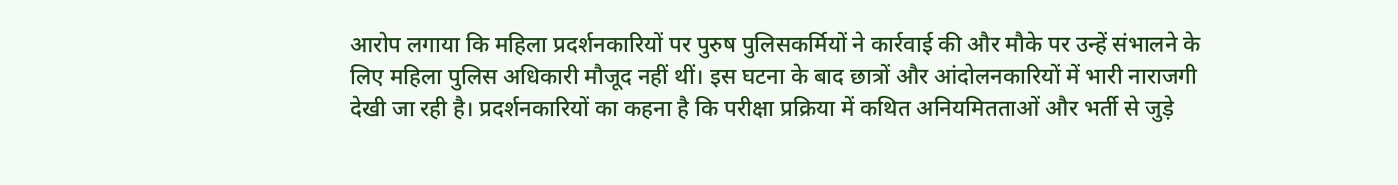आरोप लगाया कि महिला प्रदर्शनकारियों पर पुरुष पुलिसकर्मियों ने कार्रवाई की और मौके पर उन्हें संभालने के लिए महिला पुलिस अधिकारी मौजूद नहीं थीं। इस घटना के बाद छात्रों और आंदोलनकारियों में भारी नाराजगी देखी जा रही है। प्रदर्शनकारियों का कहना है कि परीक्षा प्रक्रिया में कथित अनियमितताओं और भर्ती से जुड़े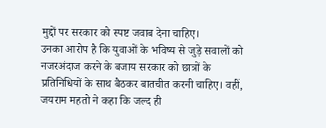मुद्दों पर सरकार को स्पष्ट जवाब देना चाहिए।
उनका आरोप है कि युवाओं के भविष्य से जुड़े सवालों को नजरअंदाज करने के बजाय सरकार को छात्रों के प्रतिनिधियों के साथ बैठकर बातचीत करनी चाहिए। वहीं, जयराम महतो ने कहा कि जल्द ही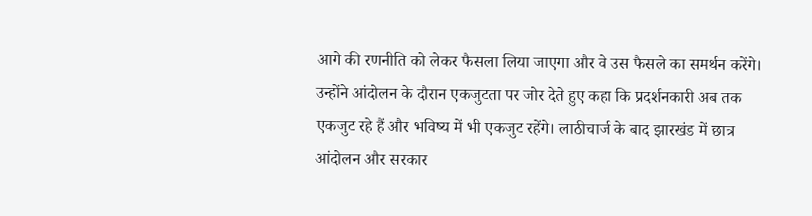आगे की रणनीति को लेकर फैसला लिया जाएगा और वे उस फैसले का समर्थन करेंगे। उन्होंने आंदोलन के दौरान एकजुटता पर जोर देते हुए कहा कि प्रदर्शनकारी अब तक एकजुट रहे हैं और भविष्य में भी एकजुट रहेंगे। लाठीचार्ज के बाद झारखंड में छात्र आंदोलन और सरकार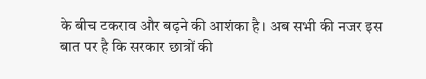के बीच टकराव और बढ़ने की आशंका है। अब सभी की नजर इस बात पर है कि सरकार छात्रों की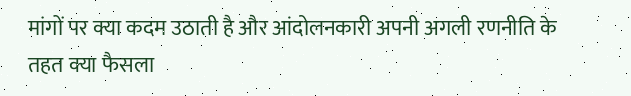मांगों पर क्या कदम उठाती है और आंदोलनकारी अपनी अगली रणनीति के तहत क्या फैसला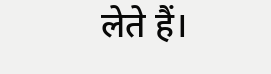लेते हैं।